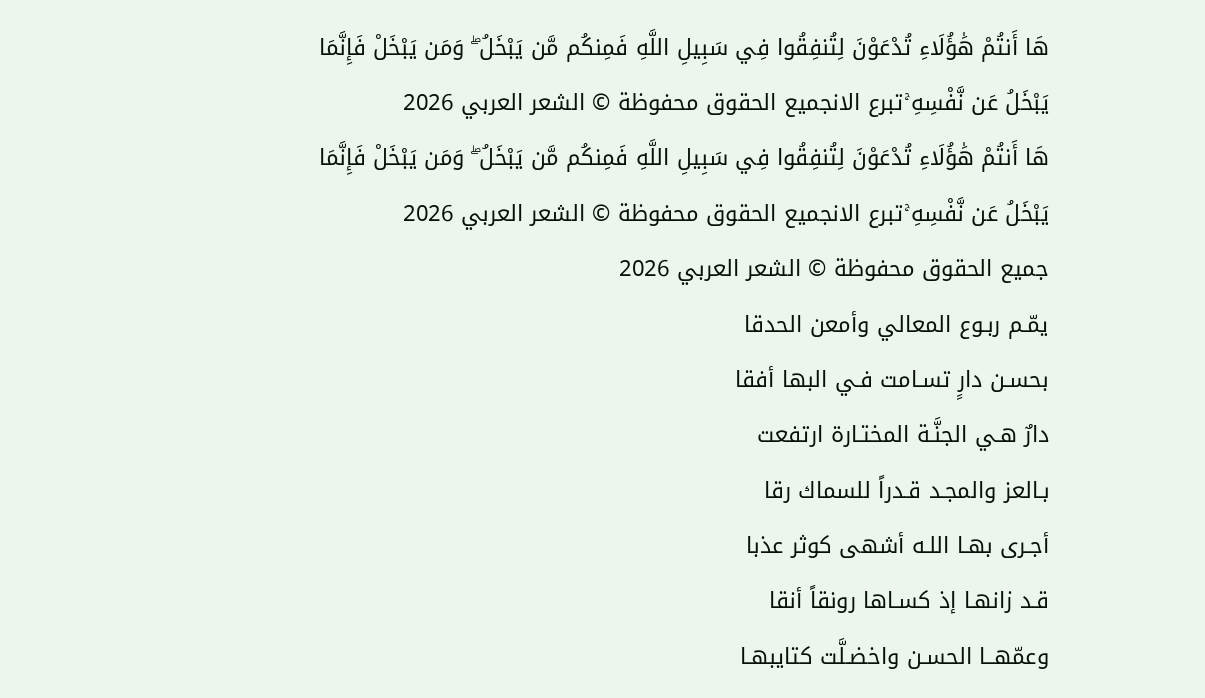هَا أَنتُمْ هَٰؤُلَاءِ تُدْعَوْنَ لِتُنفِقُوا فِي سَبِيلِ اللَّهِ فَمِنكُم مَّن يَبْخَلُ ۖ وَمَن يَبْخَلْ فَإِنَّمَا يَبْخَلُ عَن نَّفْسِهِ ۚتبرع الانجميع الحقوق محفوظة © الشعر العربي 2026
هَا أَنتُمْ هَٰؤُلَاءِ تُدْعَوْنَ لِتُنفِقُوا فِي سَبِيلِ اللَّهِ فَمِنكُم مَّن يَبْخَلُ ۖ وَمَن يَبْخَلْ فَإِنَّمَا يَبْخَلُ عَن نَّفْسِهِ ۚتبرع الانجميع الحقوق محفوظة © الشعر العربي 2026
جميع الحقوق محفوظة © الشعر العربي 2026
يمّـم ربـوع المعالي وأمعن الحدقا
بحسـن دارٍ تسـامت فـي البها أفقا
دارٌ هـي الجنَّـة المختـارة ارتفعت
بـالعز والمجـد قـدراً للسماك رقا
أجـرى بهـا اللـه أشهى كوثر عذبا
قـد زانهـا إذ كسـاها رونقاً أنقا
وعمّهــا الحسـن واخضـلَّت كتايبهـا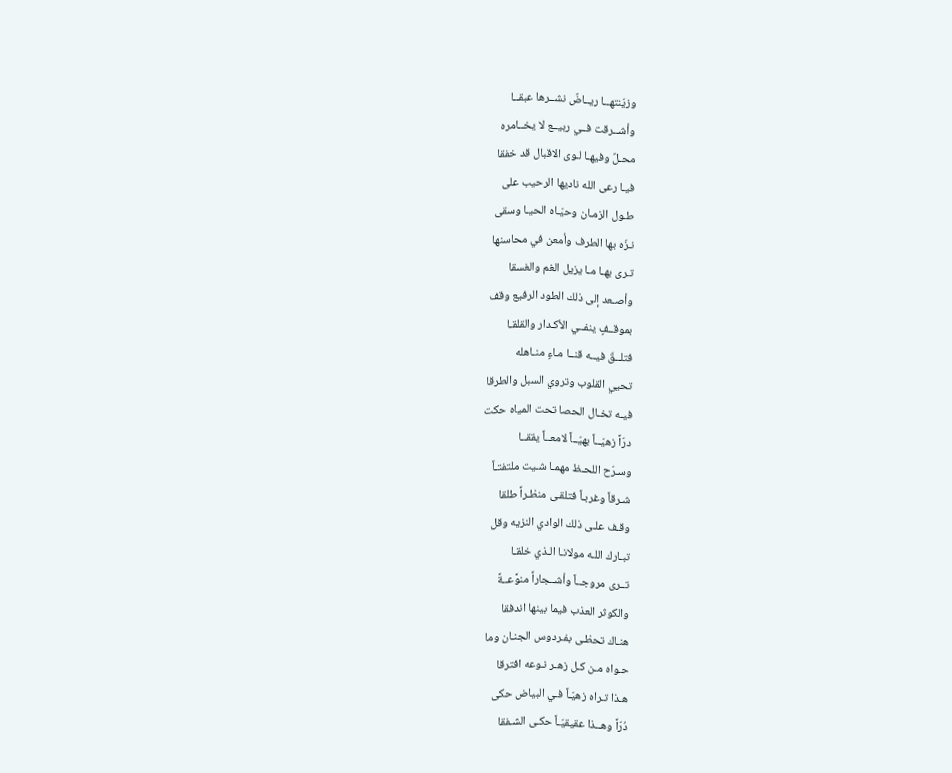وزيّنتهــا ريــاضٌ نشــرها عبقــا
وأشــرقت فــي ربيــع لا يخــامره
محـلٌ وفيهـا لـوى الاقبال قد خفقا
فيـا رعى الله ناديها الرحيب على
طـول الزمـان وحيّـاه الحيـا وسقى
نـزّه بها الطرف وأمعن في محاسنها
تـرى بهـا مـا يزيل الغم والغسقا
وأصـعد إلى ذلك الطود الرفيع وقف
بموقــفٍ ينفــي الأكـدار والقلقـا
فتلــقَ فيــه قنــا مـاءٍ منـاهله
تحيي القلوب وتروي السبل والطرقا
فيـه تخـال الحصا تحت المياه حكت
درّاً زهيّــاً بهيّــاً لامعــاً يققــا
وسـرّح اللحـظ مهمـا شـيت ملتفتـاً
شـرقاً وغربـاً فتلقـى منظـراً طلقا
وقـف علـى ذلك الوادي النزيه وقل
تبـارك اللـه مولانـا الـذي خلقـا
تــرى مروجــاً وأشــجاراً منوَّعــةً
والكوثر العذب فيما بينها اندفقا
هنـاك تحظـى بفـردوس الجنـان وما
حـواه مـن كـل زهـر نـوعه افترقا
هـذا تـراه زهيّـاً فـي البياض حكى
دُرّاً وهــذا عقيقيّـاً حكـى الشـفقا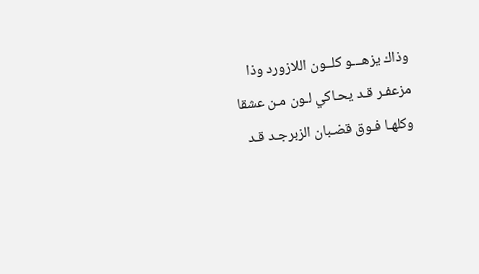وذاك يزهـــو كلــون اللازورد وذا
مزعفـر قـد يحـاكي لـون مـن عشقا
وكلهـا فـوق قضـبان الزبرجـد قـد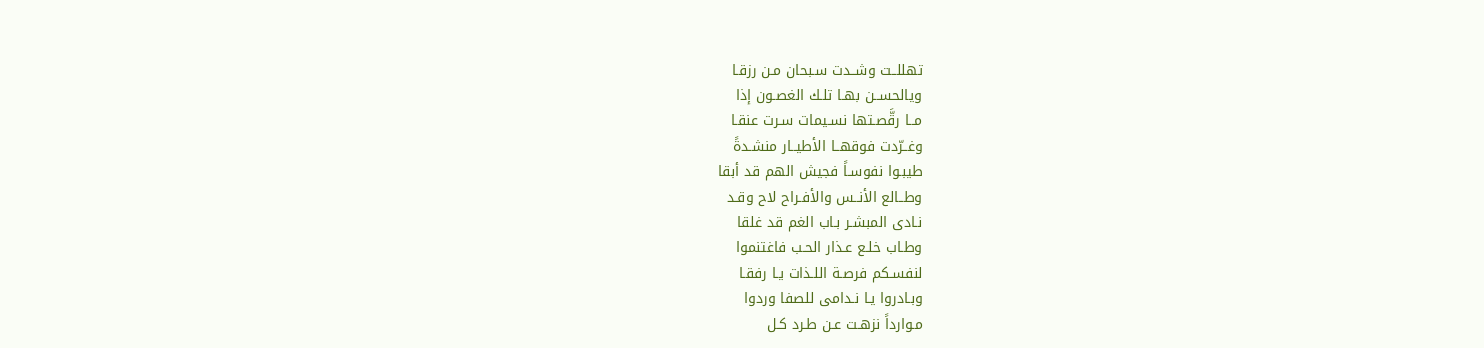تهللــت وشــدت سـبحان مـن رزقـا
ويالحســن بهـا تلـك الغصـون إذا
مــا رقَّصـتها نسـيمات سـرت عنقـا
وغــرّدت فوقهــا الأطيــار منشـدةً
طيبـوا نفوسـاً فجيش الهم قد أبقا
وطــالع الأنــس والأفـراح لاح وقـد
نـادى المبشـر بـاب الغم قد غلقا
وطـاب خلـع عـذار الحـب فاغتنموا
لنفسـكم فرصـة اللـذات يـا رفقـا
وبـادروا يـا نـدامى للصفا وردوا
مـوارداً نزهـت عـن طـرد كـل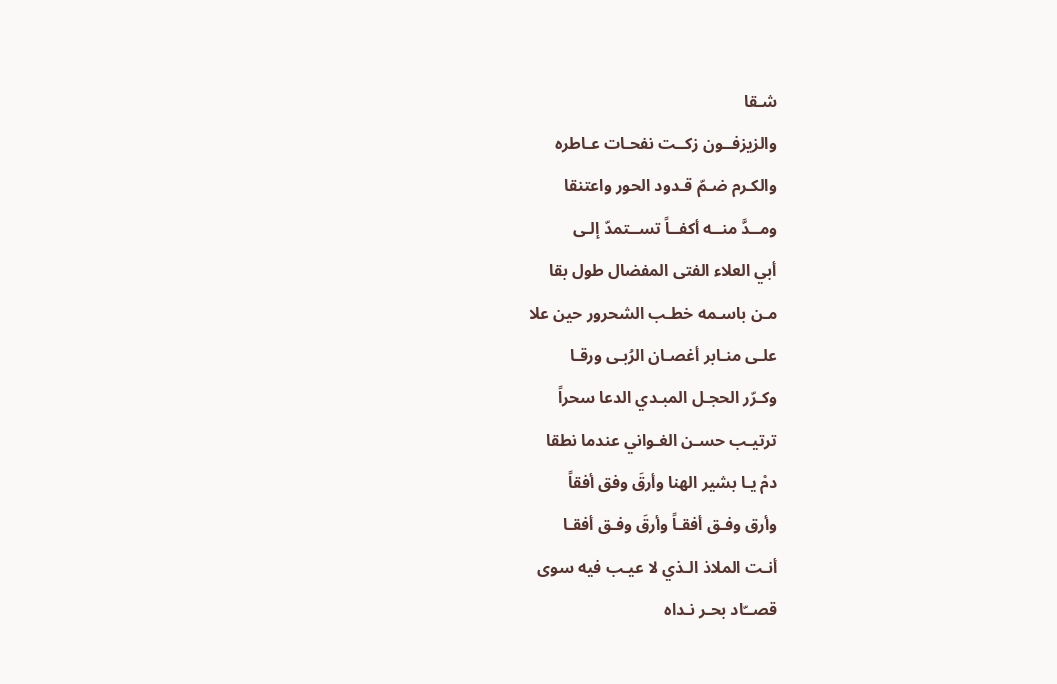شـقا
والزيزفــون زكــت نفحـات عـاطره
والكـرم ضـمّ قـدود الحور واعتنقا
ومــدَّ منــه أكفــاً تســتمدّ إلـى
أبي العلاء الفتى المفضال طول بقا
مـن باسـمه خطـب الشحرور حين علا
علـى منـابر أغصـان الرُبـى ورقـا
وكـرّر الحجـل المبـدي الدعا سحراً
ترتيـب حسـن الغـواني عندما نطقا
دمْ يـا بشير الهنا وأرقَ وفق أفقاً
وأرق وفـق أفقـاً وأرقَ وفـق أفقـا
أنـت الملاذ الـذي لا عيـب فيه سوى
قصــّاد بحـر نـداه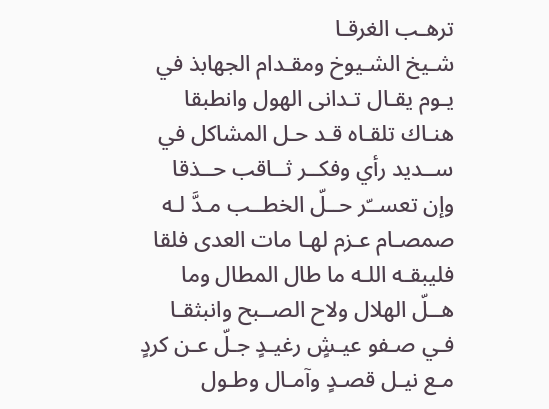ترهـب الغرقـا
شـيخ الشـيوخ ومقـدام الجهابذ في
يـوم يقـال تـدانى الهول وانطبقا
هنـاك تلقـاه قـد حـل المشاكل في
ســديد رأي وفكــر ثــاقب حــذقا
وإن تعســّر حــلّ الخطــب مـدَّ لـه
صمصـام عـزم لهـا مات العدى فلقا
فليبقـه اللـه ما طال المطال وما
هــلّ الهلال ولاح الصــبح وانبثقـا
فـي صـفو عيـشٍ رغيـدٍ جـلّ عـن كردٍ
مـع نيـل قصـدٍ وآمـال وطـول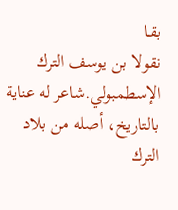بقـا
نقولا بن يوسف الترك الإسطمبولي.شاعر له عناية بالتاريخ، أصله من بلاد الترك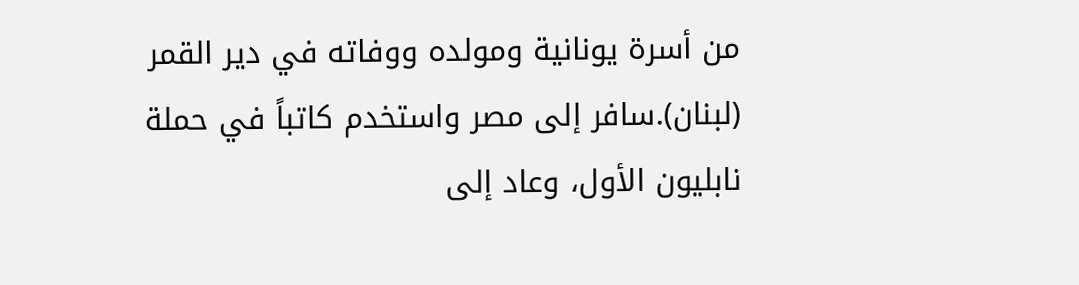من أسرة يونانية ومولده ووفاته في دير القمر (لبنان).سافر إلى مصر واستخدم كاتباً في حملة نابليون الأول، وعاد إلى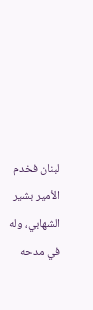لبنان فخدم الأمير بشير الشهابي، وله في مدحه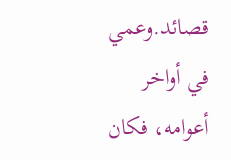قصائد.وعمي في أواخر أعوامه، فكان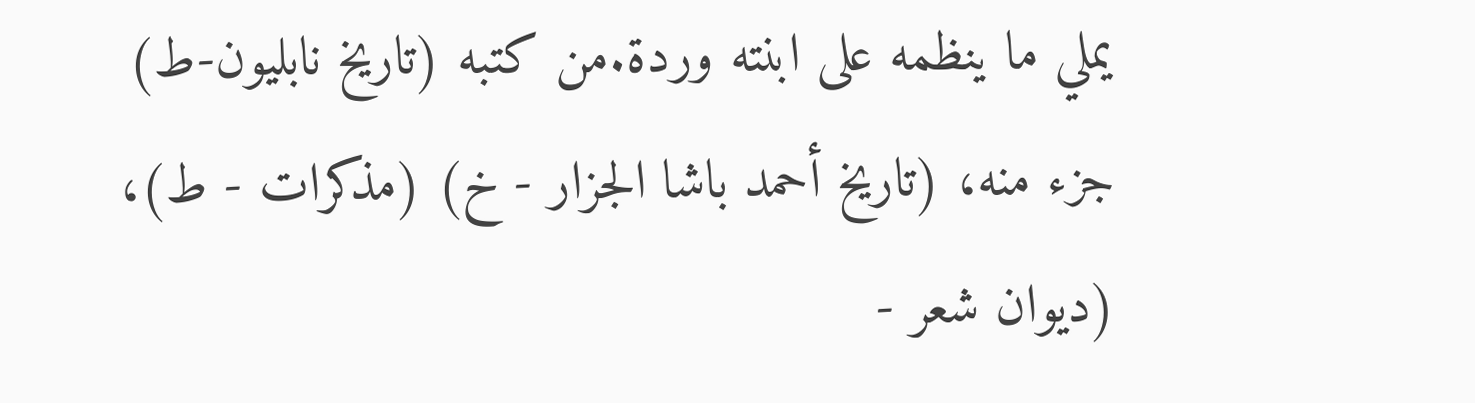يملي ما ينظمه على ابنته وردة.من كتبه (تاريخ نابليون-ط) جزء منه، (تاريخ أحمد باشا الجزار - خ) (مذكرات - ط)، (ديوان شعر -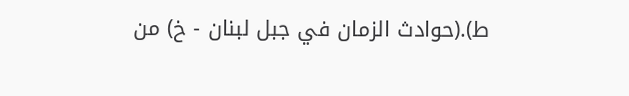ط).(حوادث الزمان في جبل لبنان - خ) من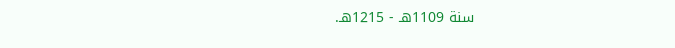سنة 1109هـ - 1215هـ.